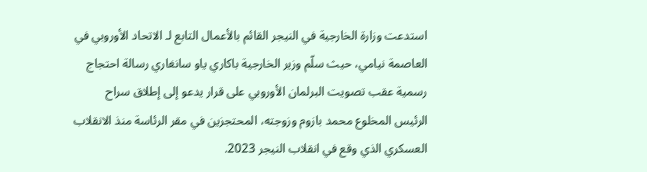استدعت وزارة الخارجية في النيجر القائم بالأعمال التابع لـ الاتحاد الأوروبي في العاصمة نيامي، حيث سلّم وزير الخارجية باكاري ياو سانغاري رسالة احتجاج رسمية عقب تصويت البرلمان الأوروبي على قرار يدعو إلى إطلاق سراح الرئيس المخلوع محمد بازوم وزوجته، المحتجزين في مقر الرئاسة منذ الانقلاب العسكري الذي وقع في انقلاب النيجر 2023.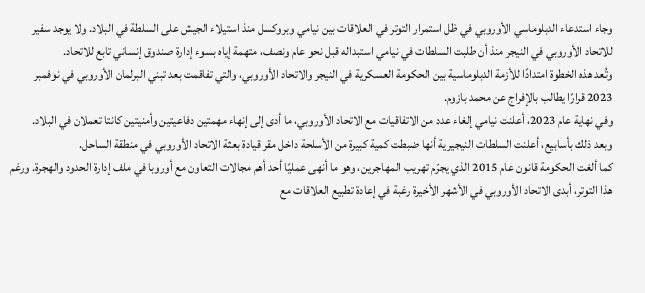وجاء استدعاء الدبلوماسي الأوروبي في ظل استمرار التوتر في العلاقات بين نيامي وبروكسل منذ استيلاء الجيش على السلطة في البلاد. ولا يوجد سفير للاتحاد الأوروبي في النيجر منذ أن طلبت السلطات في نيامي استبداله قبل نحو عام ونصف، متهمة إياه بسوء إدارة صندوق إنساني تابع للاتحاد.
وتُعد هذه الخطوة امتدادًا للأزمة الدبلوماسية بين الحكومة العسكرية في النيجر والاتحاد الأوروبي، والتي تفاقمت بعد تبني البرلمان الأوروبي في نوفمبر 2023 قرارًا يطالب بالإفراج عن محمد بازوم.
وفي نهاية عام 2023، أعلنت نيامي إلغاء عدد من الاتفاقيات مع الاتحاد الأوروبي، ما أدى إلى إنهاء مهمتين دفاعيتين وأمنيتين كانتا تعملان في البلاد.
وبعد ذلك بأسابيع، أعلنت السلطات النيجيرية أنها ضبطت كمية كبيرة من الأسلحة داخل مقر قيادة بعثة الاتحاد الأوروبي في منطقة الساحل.
كما ألغت الحكومة قانون عام 2015 الذي يجرّم تهريب المهاجرين، وهو ما أنهى عمليًا أحد أهم مجالات التعاون مع أوروبا في ملف إدارة الحدود والهجرة. ورغم هذا التوتر، أبدى الاتحاد الأوروبي في الأشهر الأخيرة رغبة في إعادة تطبيع العلاقات مع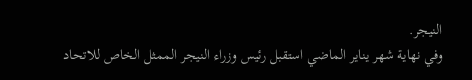النيجر.
وفي نهاية شهر يناير الماضي استقبل رئيس وزراء النيجر الممثل الخاص للاتحاد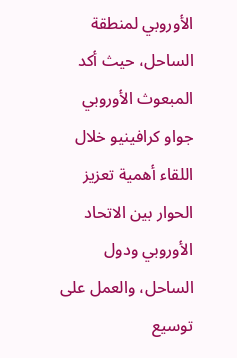الأوروبي لمنطقة الساحل، حيث أكد المبعوث الأوروبي جواو كرافينيو خلال اللقاء أهمية تعزيز الحوار بين الاتحاد الأوروبي ودول الساحل، والعمل على توسيع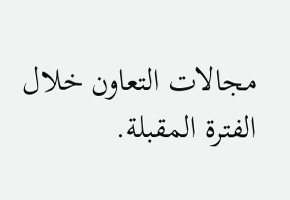مجالات التعاون خلال الفترة المقبلة.